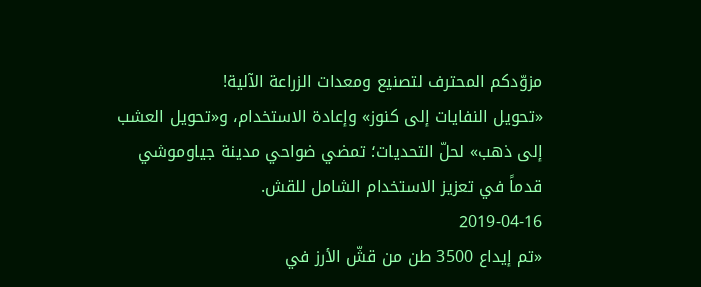مزوّدكم المحترف لتصنيع ومعدات الزراعة الآلية!
«تحويل النفايات إلى كنوز» وإعادة الاستخدام، و«تحويل العشب إلى ذهب» لحلّ التحديات؛ تمضي ضواحي مدينة جياوموشي قدماً في تعزيز الاستخدام الشامل للقش.
2019-04-16
«تم إيداع 3500 طن من قشّ الأرز في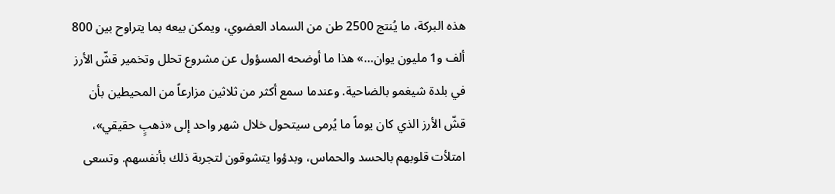هذه البركة، ما يُنتج 2500 طن من السماد العضوي، ويمكن بيعه بما يتراوح بين 800 ألف و1 مليون يوان…» هذا ما أوضحه المسؤول عن مشروع تحلل وتخمير قشّ الأرز في بلدة شيغمو بالضاحية. وعندما سمع أكثر من ثلاثين مزارعاً من المحيطين بأن قشّ الأرز الذي كان يوماً ما يُرمى سيتحول خلال شهر واحد إلى «ذهبٍ حقيقي»، امتلأت قلوبهم بالحسد والحماس، وبدؤوا يتشوقون لتجربة ذلك بأنفسهم. وتسعى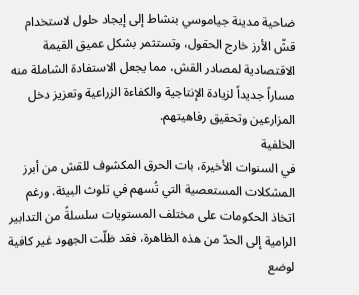ضاحية مدينة جياموسي بنشاط إلى إيجاد حلول لاستخدام قشّ الأرز خارج الحقول، وتستثمر بشكل عميق القيمة الاقتصادية لمصادر القش، مما يجعل الاستفادة الشاملة منه مساراً جديداً لزيادة الإنتاجية والكفاءة الزراعية وتعزيز دخل المزارعين وتحقيق رفاهيتهم.
الخلفية
في السنوات الأخيرة، بات الحرق المكشوف للقش من أبرز المشكلات المستعصية التي تُسهم في تلوث البيئة. ورغم اتخاذ الحكومات على مختلف المستويات سلسلةً من التدابير الرامية إلى الحدّ من هذه الظاهرة، فقد ظلّت الجهود غير كافية لوضع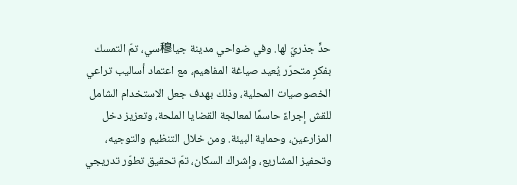حدٍّ جذريّ لها. وفي ضواحي مدينة جيا穆سي، تمّ التمسك بفكرٍ متحرّر يُعيد صياغة المفاهيم، مع اعتماد أساليب تراعي الخصوصيات المحلية، وذلك بهدف جعل الاستخدام الشامل للقش إجراءً حاسمًا لمعالجة القضايا الملحة، وتعزيز دخل المزارعين، وحماية البيئة. ومن خلال التنظيم والتوجيه، وتحفيز المشاريع، وإشراك السكان، تمّ تحقيق تطوّر تدريجي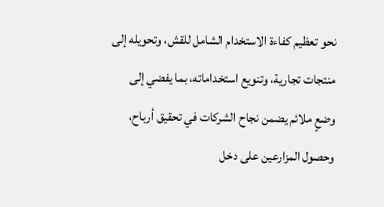نحو تعظيم كفاءة الاستخدام الشامل للقش، وتحويله إلى منتجات تجارية، وتنويع استخداماته، بما يفضي إلى وضعٍ ملائم يضمن نجاح الشركات في تحقيق أرباح، وحصول المزارعين على دخل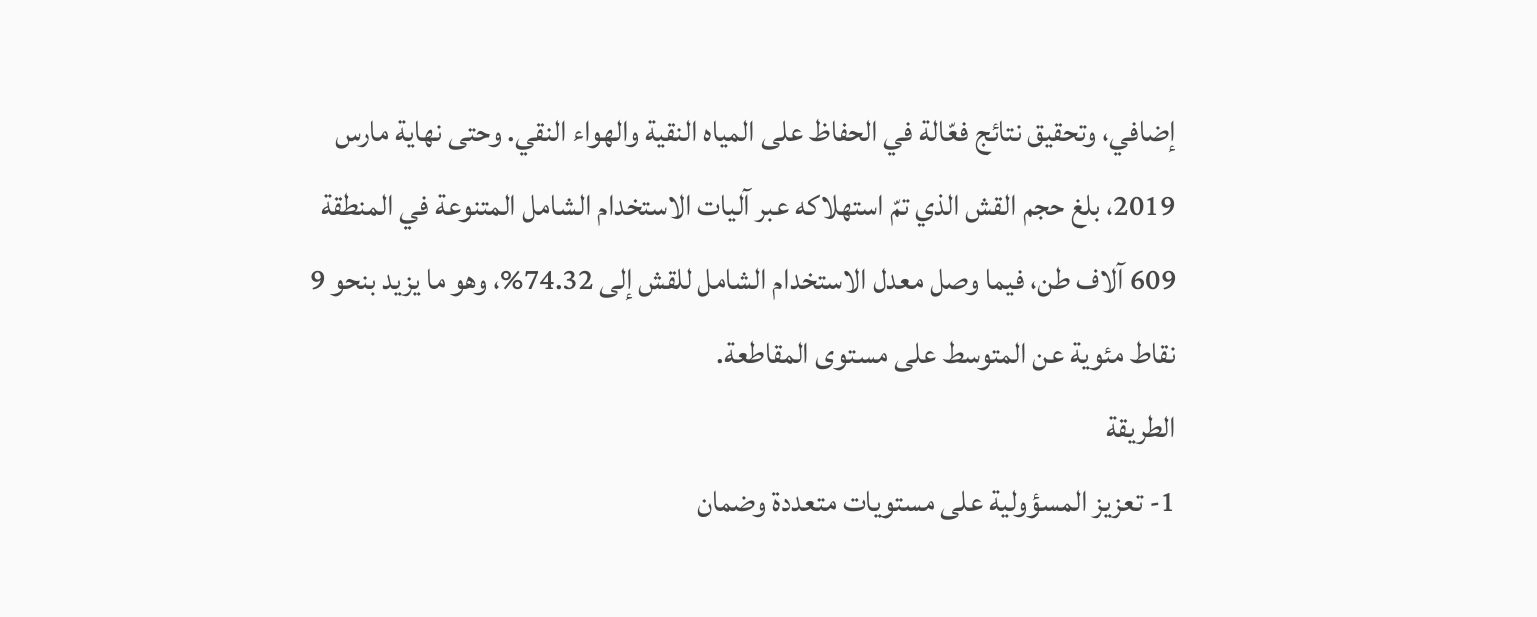إضافي، وتحقيق نتائج فعّالة في الحفاظ على المياه النقية والهواء النقي. وحتى نهاية مارس 2019، بلغ حجم القش الذي تمّ استهلاكه عبر آليات الاستخدام الشامل المتنوعة في المنطقة 609 آلاف طن، فيما وصل معدل الاستخدام الشامل للقش إلى 74.32%، وهو ما يزيد بنحو 9 نقاط مئوية عن المتوسط على مستوى المقاطعة.
الطريقة
1- تعزيز المسؤولية على مستويات متعددة وضمان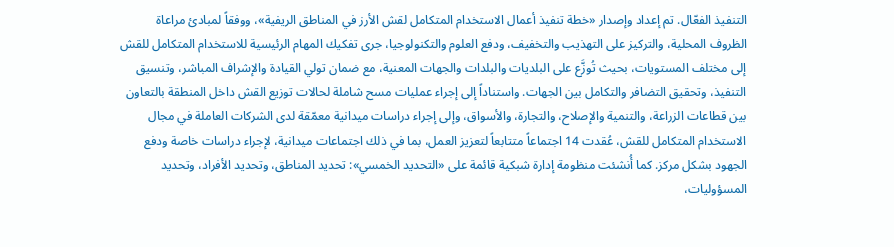التنفيذ الفعّال. تم إعداد وإصدار «خطة تنفيذ أعمال الاستخدام المتكامل لقش الأرز في المناطق الريفية»، ووفقاً لمبادئ مراعاة الظروف المحلية، والتركيز على التهذيب والتخفيف، ودفع العلوم والتكنولوجيا، جرى تفكيك المهام الرئيسية للاستخدام المتكامل للقش إلى مختلف المستويات، بحيث تُوزَّع على البلديات والبلدات والجهات المعنية، مع ضمان تولي القيادة والإشراف المباشر، وتنسيق التنفيذ، وتحقيق التضافر والتكامل بين الجهات. واستناداً إلى إجراء عمليات مسح شاملة لحالات توزيع القش داخل المنطقة بالتعاون بين قطاعات الزراعة، والتنمية والإصلاح، والتجارة، والأسواق، وإلى إجراء دراسات ميدانية معمّقة لدى الشركات العاملة في مجال الاستخدام المتكامل للقش، عُقدت 14 اجتماعاً متتابعاً لتعزيز العمل، بما في ذلك اجتماعات ميدانية، لإجراء دراسات خاصة ودفع الجهود بشكل مركز. كما أُنشئت منظومة إدارة شبكية قائمة على «التحديد الخمسي»: تحديد المناطق، وتحديد الأفراد، وتحديد المسؤوليات،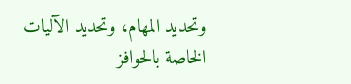وتحديد المهام، وتحديد الآليات الخاصة بالحوافز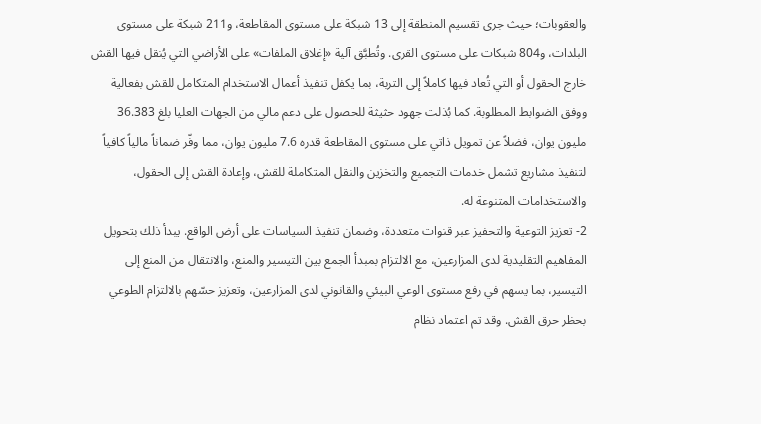والعقوبات؛ حيث جرى تقسيم المنطقة إلى 13 شبكة على مستوى المقاطعة، و211 شبكة على مستوى البلدات، و804 شبكات على مستوى القرى. وتُطبَّق آلية «إغلاق الملفات» على الأراضي التي يُنقل فيها القش خارج الحقول أو التي تُعاد فيها كاملاً إلى التربة، بما يكفل تنفيذ أعمال الاستخدام المتكامل للقش بفعالية ووفق الضوابط المطلوبة. كما بُذلت جهود حثيثة للحصول على دعم مالي من الجهات العليا بلغ 36.383 مليون يوان، فضلاً عن تمويل ذاتي على مستوى المقاطعة قدره 7.6 مليون يوان، مما وفّر ضماناً مالياً كافياً لتنفيذ مشاريع تشمل خدمات التجميع والتخزين والنقل المتكاملة للقش، وإعادة القش إلى الحقول، والاستخدامات المتنوعة له.
2- تعزيز التوعية والتحفيز عبر قنوات متعددة، وضمان تنفيذ السياسات على أرض الواقع. يبدأ ذلك بتحويل المفاهيم التقليدية لدى المزارعين، مع الالتزام بمبدأ الجمع بين التيسير والمنع، والانتقال من المنع إلى التيسير، بما يسهم في رفع مستوى الوعي البيئي والقانوني لدى المزارعين، وتعزيز حسّهم بالالتزام الطوعي بحظر حرق القش. وقد تم اعتماد نظام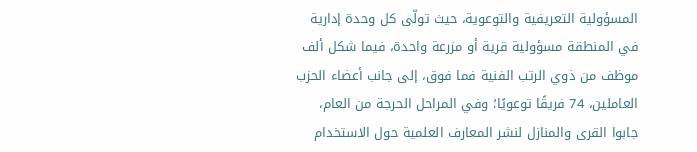المسؤولية التعريفية والتوعوية، حيث تولّى كل وحدة إدارية في المنطقة مسؤولية قرية أو مزرعة واحدة، فيما شكل ألف موظف من ذوي الرتب الفنية فما فوق، إلى جانب أعضاء الحزب العاملين، 74 فريقًا توعويًا؛ وفي المراحل الحرجة من العام، جابوا القرى والمنازل لنشر المعارف العلمية حول الاستخدام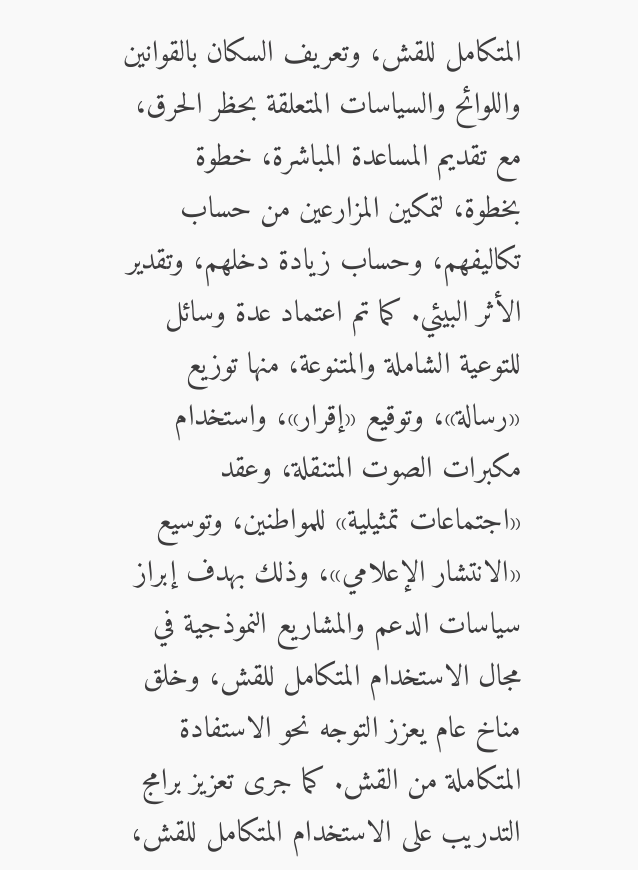المتكامل للقش، وتعريف السكان بالقوانين واللوائح والسياسات المتعلقة بحظر الحرق، مع تقديم المساعدة المباشرة، خطوة بخطوة، لتمكين المزارعين من حساب تكاليفهم، وحساب زيادة دخلهم، وتقدير الأثر البيئي. كما تم اعتماد عدة وسائل للتوعية الشاملة والمتنوعة، منها توزيع «رسالة»، وتوقيع «إقرار»، واستخدام مكبرات الصوت المتنقلة، وعقد «اجتماعات تمثيلية» للمواطنين، وتوسيع «الانتشار الإعلامي»، وذلك بهدف إبراز سياسات الدعم والمشاريع النموذجية في مجال الاستخدام المتكامل للقش، وخلق مناخ عام يعزز التوجه نحو الاستفادة المتكاملة من القش. كما جرى تعزيز برامج التدريب على الاستخدام المتكامل للقش،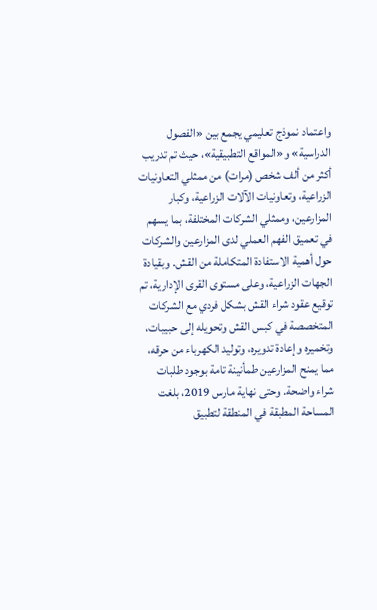واعتماد نموذج تعليمي يجمع بين «الفصول الدراسية» و«المواقع التطبيقية»، حيث تم تدريب أكثر من ألف شخص (مرات) من ممثلي التعاونيات الزراعية، وتعاونيات الآلات الزراعية، وكبار المزارعين، وممثلي الشركات المختلفة، بما يسهم في تعميق الفهم العملي لدى المزارعين والشركات حول أهمية الاستفادة المتكاملة من القش. وبقيادة الجهات الزراعية، وعلى مستوى القرى الإدارية، تم توقيع عقود شراء القش بشكل فردي مع الشركات المتخصصة في كبس القش وتحويله إلى حبيبات، وتخميره وإعادة تدويره، وتوليد الكهرباء من حرقه، مما يمنح المزارعين طمأنينة تامة بوجود طلبات شراء واضحة. وحتى نهاية مارس 2019، بلغت المساحة المطبقة في المنطقة لتطبيق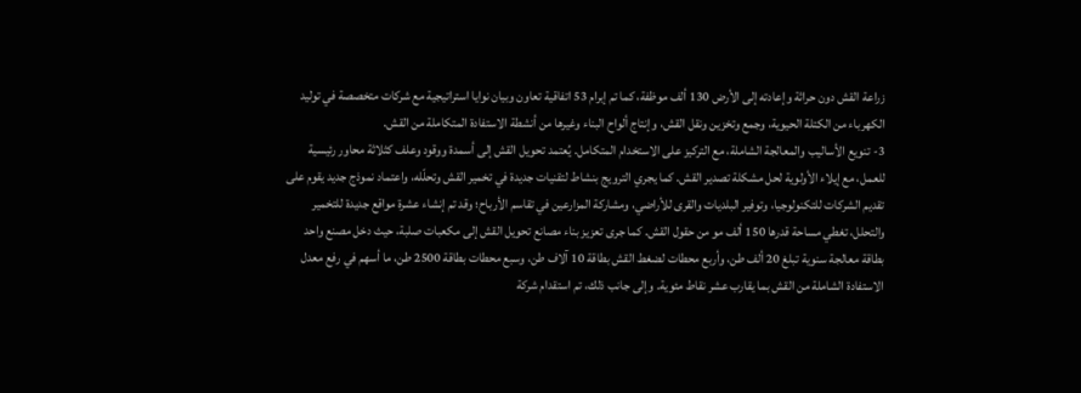زراعة القش دون حراثة وإعادته إلى الأرض 130 ألف موظفة، كما تم إبرام 53 اتفاقية تعاون وبيان نوايا استراتيجية مع شركات متخصصة في توليد الكهرباء من الكتلة الحيوية، وجمع وتخزين ونقل القش، وإنتاج ألواح البناء وغيرها من أنشطة الاستفادة المتكاملة من القش.
3- تنويع الأساليب والمعالجة الشاملة، مع التركيز على الاستخدام المتكامل. يُعتمد تحويل القش إلى أسمدة ووقود وعلف كثلاثة محاور رئيسية للعمل، مع إيلاء الأولوية لحل مشكلة تصدير القش. كما يجري الترويج بنشاط لتقنيات جديدة في تخمير القش وتحلّله، واعتماد نموذج جديد يقوم على تقديم الشركات للتكنولوجيا، وتوفير البلديات والقرى للأراضي، ومشاركة المزارعين في تقاسم الأرباح؛ وقد تم إنشاء عشرة مواقع جديدة للتخمير والتحلل، تغطي مساحة قدرها 150 ألف مو من حقول القش. كما جرى تعزيز بناء مصانع تحويل القش إلى مكعبات صلبة، حيث دخل مصنع واحد بطاقة معالجة سنوية تبلغ 20 ألف طن، وأربع محطات لضغط القش بطاقة 10 آلاف طن، وسبع محطات بطاقة 2500 طن، ما أسهم في رفع معدل الاستفادة الشاملة من القش بما يقارب عشر نقاط مئوية. وإلى جانب ذلك، تم استقدام شركة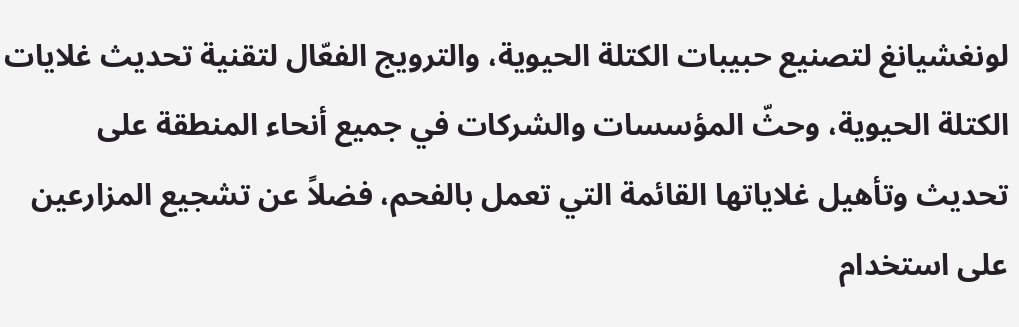لونغشيانغ لتصنيع حبيبات الكتلة الحيوية، والترويج الفعّال لتقنية تحديث غلايات الكتلة الحيوية، وحثّ المؤسسات والشركات في جميع أنحاء المنطقة على تحديث وتأهيل غلاياتها القائمة التي تعمل بالفحم، فضلاً عن تشجيع المزارعين على استخدام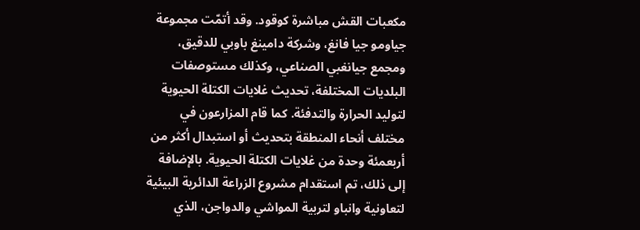مكعبات القش مباشرة كوقود. وقد أتمّت مجموعة جياومو جيا فانغ، وشركة دامينغ باوبي للدقيق، ومجمع جيانغبي الصناعي، وكذلك مستوصفات البلديات المختلفة، تحديث غلايات الكتلة الحيوية لتوليد الحرارة والتدفئة. كما قام المزارعون في مختلف أنحاء المنطقة بتحديث أو استبدال أكثر من أربعمئة وحدة من غلايات الكتلة الحيوية. بالإضافة إلى ذلك، تم استقدام مشروع الزراعة الدائرية البيئية لتعاونية وانباو لتربية المواشي والدواجن، الذي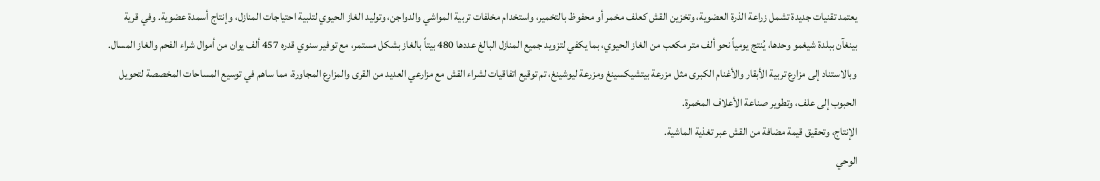يعتمد تقنيات جديدة تشمل زراعة الذرة العضوية، وتخزين القش كعلف مخمر أو محفوظ بالتخمير، واستخدام مخلفات تربية المواشي والدواجن، وتوليد الغاز الحيوي لتلبية احتياجات المنازل، وإنتاج أسمدة عضوية. وفي قرية بينغآن ببلدة شيغمو وحدها، يُنتج يومياً نحو ألف متر مكعب من الغاز الحيوي، بما يكفي لتزويد جميع المنازل البالغ عددها 480 بيتاً بالغاز بشكل مستمر، مع توفير سنوي قدره 457 ألف يوان من أموال شراء الفحم والغاز المسال. وبالاستناد إلى مزارع تربية الأبقار والأغنام الكبرى مثل مزرعة بيتشيكسينغ ومزرعة ليوشينغ، تم توقيع اتفاقيات لشراء القش مع مزارعي العديد من القرى والمزارع المجاورة، مما ساهم في توسيع المساحات المخصصة لتحويل الحبوب إلى علف، وتطوير صناعة الأعلاف المخمرة.
الإنتاج، وتحقيق قيمة مضافة من القش عبر تغذية الماشية.
الوحي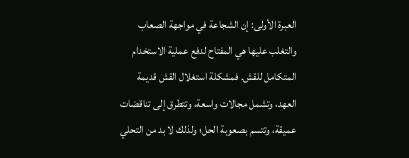العبرة الأولى: إن الشجاعة في مواجهة الصعاب والتغلب عليها هي المفتاح لدفع عملية الاستخدام المتكامل للقش. فمشكلة استغلال القش قديمة العهد، وتشمل مجالات واسعة، وتتطرق إلى تناقضات عميقة، وتتسم بصعوبة الحل؛ ولذلك لا بد من التحلي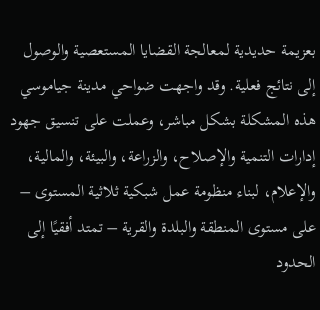بعزيمة حديدية لمعالجة القضايا المستعصية والوصول إلى نتائج فعلية. وقد واجهت ضواحي مدينة جياموسي هذه المشكلة بشكل مباشر، وعملت على تنسيق جهود إدارات التنمية والإصلاح، والزراعة، والبيئة، والمالية، والإعلام، لبناء منظومة عمل شبكية ثلاثية المستوى – على مستوى المنطقة والبلدة والقرية – تمتد أفقيًا إلى الحدود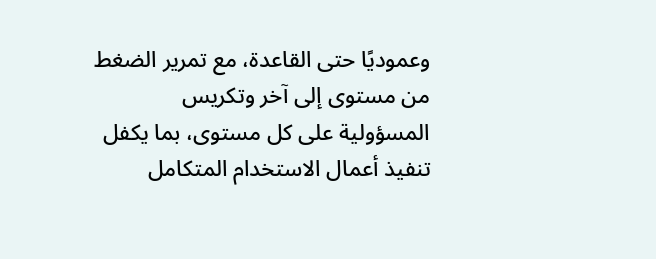وعموديًا حتى القاعدة، مع تمرير الضغط من مستوى إلى آخر وتكريس المسؤولية على كل مستوى، بما يكفل تنفيذ أعمال الاستخدام المتكامل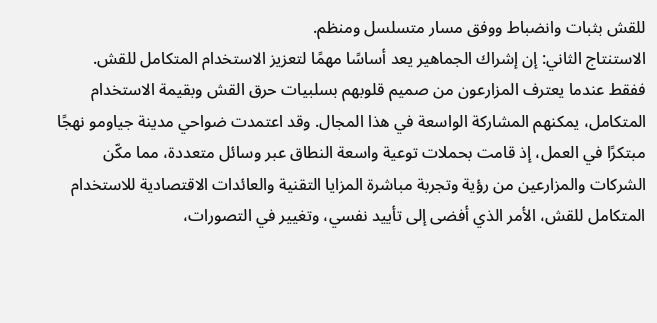للقش بثبات وانضباط ووفق مسار متسلسل ومنظم.
الاستنتاج الثاني: إن إشراك الجماهير يعد أساسًا مهمًا لتعزيز الاستخدام المتكامل للقش. ففقط عندما يعترف المزارعون من صميم قلوبهم بسلبيات حرق القش وبقيمة الاستخدام المتكامل، يمكنهم المشاركة الواسعة في هذا المجال. وقد اعتمدت ضواحي مدينة جياومو نهجًا مبتكرًا في العمل، إذ قامت بحملات توعية واسعة النطاق عبر وسائل متعددة، مما مكّن الشركات والمزارعين من رؤية وتجربة مباشرة المزايا التقنية والعائدات الاقتصادية للاستخدام المتكامل للقش، الأمر الذي أفضى إلى تأييد نفسي، وتغيير في التصورات،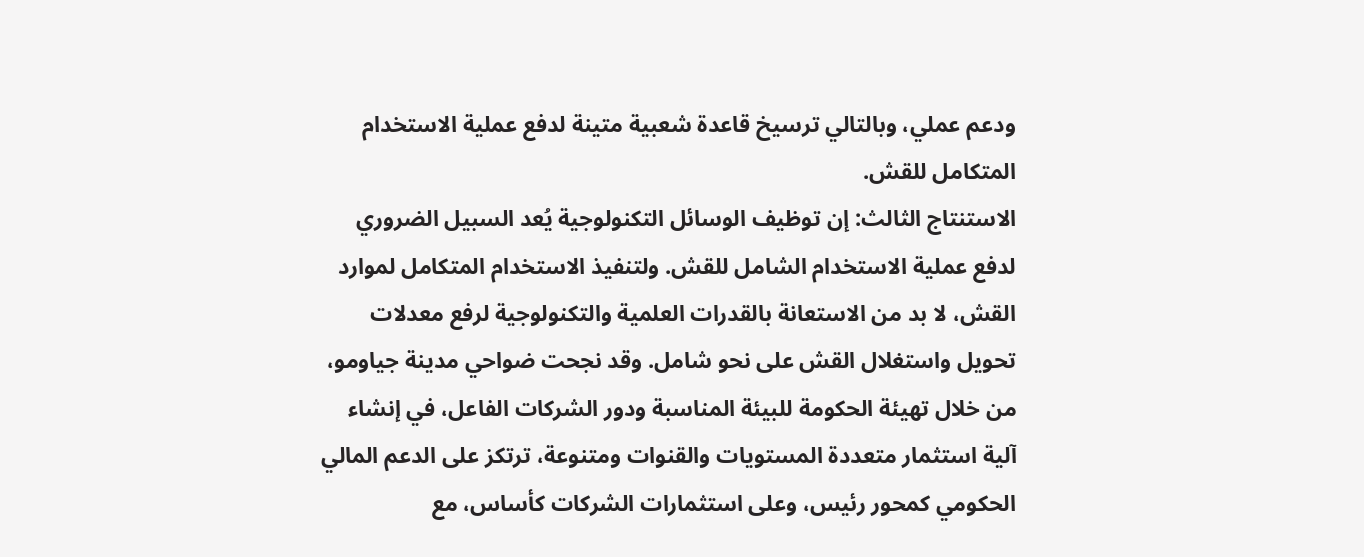ودعم عملي، وبالتالي ترسيخ قاعدة شعبية متينة لدفع عملية الاستخدام المتكامل للقش.
الاستنتاج الثالث: إن توظيف الوسائل التكنولوجية يُعد السبيل الضروري لدفع عملية الاستخدام الشامل للقش. ولتنفيذ الاستخدام المتكامل لموارد القش، لا بد من الاستعانة بالقدرات العلمية والتكنولوجية لرفع معدلات تحويل واستغلال القش على نحو شامل. وقد نجحت ضواحي مدينة جياومو، من خلال تهيئة الحكومة للبيئة المناسبة ودور الشركات الفاعل، في إنشاء آلية استثمار متعددة المستويات والقنوات ومتنوعة، ترتكز على الدعم المالي الحكومي كمحور رئيس، وعلى استثمارات الشركات كأساس، مع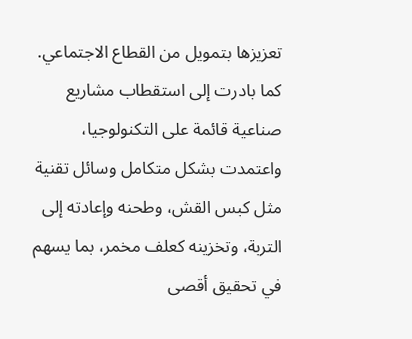تعزيزها بتمويل من القطاع الاجتماعي. كما بادرت إلى استقطاب مشاريع صناعية قائمة على التكنولوجيا، واعتمدت بشكل متكامل وسائل تقنية مثل كبس القش، وطحنه وإعادته إلى التربة، وتخزينه كعلف مخمر، بما يسهم في تحقيق أقصى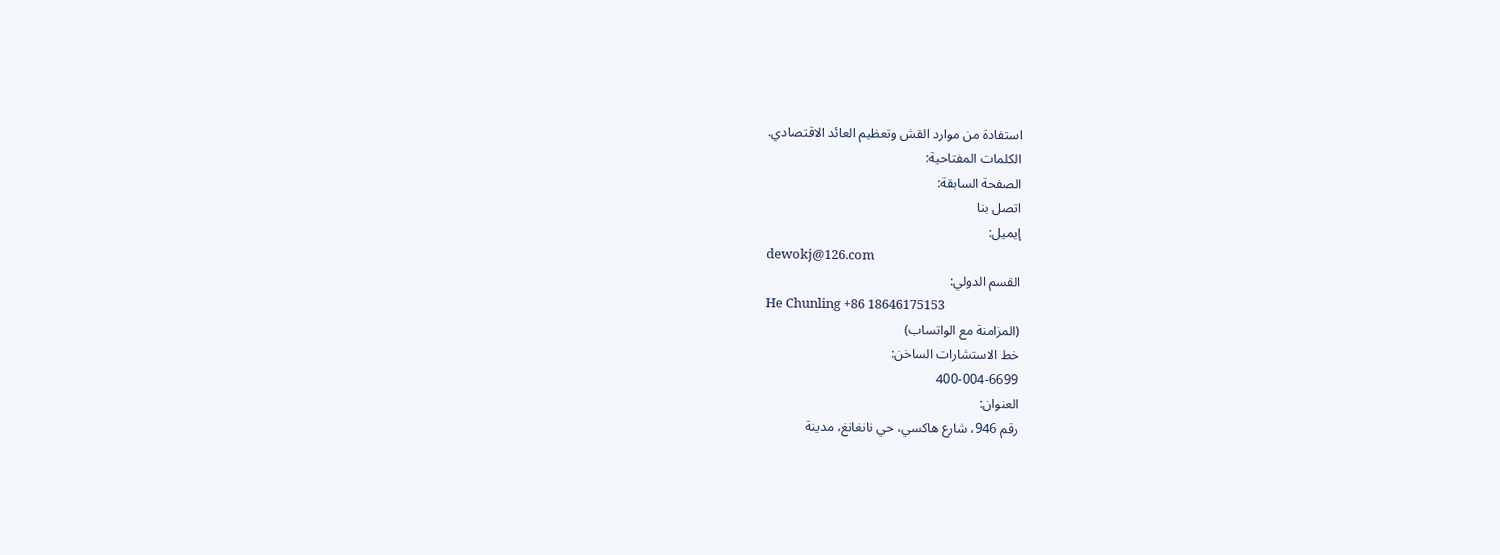استفادة من موارد القش وتعظيم العائد الاقتصادي.
الكلمات المفتاحية:
الصفحة السابقة:
اتصل بنا
إيميل:
dewokj@126.com
القسم الدولي:
He Chunling +86 18646175153
(المزامنة مع الواتساب)
خط الاستشارات الساخن:
400-004-6699
العنوان:
رقم 946، شارع هاكسي، حي نانغانغ، مدينة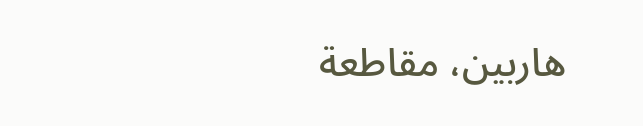هاربين، مقاطعة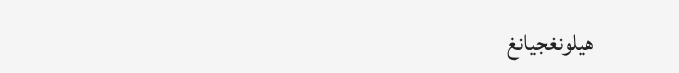هيلونغجيانغ